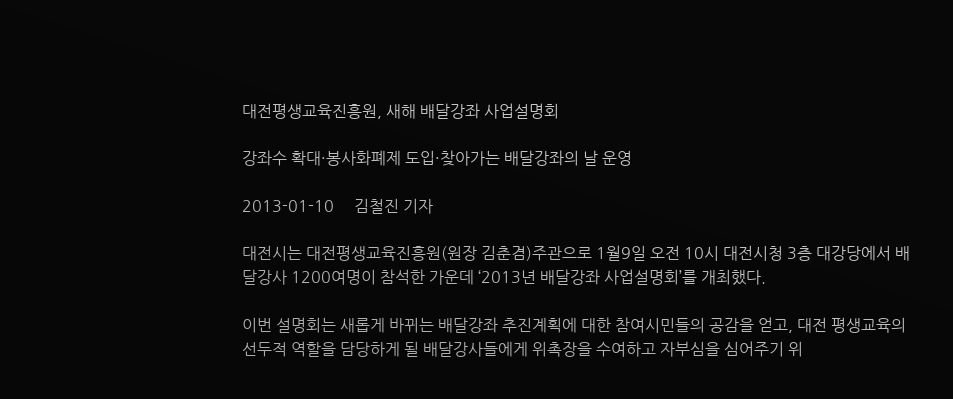대전평생교육진흥원, 새해 배달강좌 사업설명회

강좌수 확대·봉사화폐제 도입·찾아가는 배달강좌의 날 운영

2013-01-10     김철진 기자

대전시는 대전평생교육진흥원(원장 김춘겸)주관으로 1월9일 오전 10시 대전시청 3층 대강당에서 배달강사 1200여명이 참석한 가운데 ‘2013년 배달강좌 사업설명회’를 개최했다.

이번 설명회는 새롭게 바뀌는 배달강좌 추진계획에 대한 참여시민들의 공감을 얻고, 대전 평생교육의 선두적 역할을 담당하게 될 배달강사들에게 위촉장을 수여하고 자부심을 심어주기 위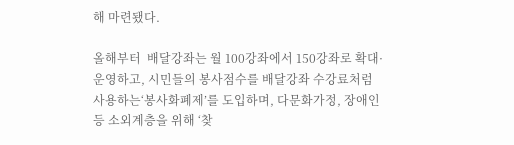해 마련됐다.

올해부터  배달강좌는 월 100강좌에서 150강좌로 확대·운영하고, 시민들의 봉사점수를 배달강좌 수강료처럼 사용하는‘봉사화폐제’를 도입하며, 다문화가정, 장애인 등 소외계층을 위해 ‘찾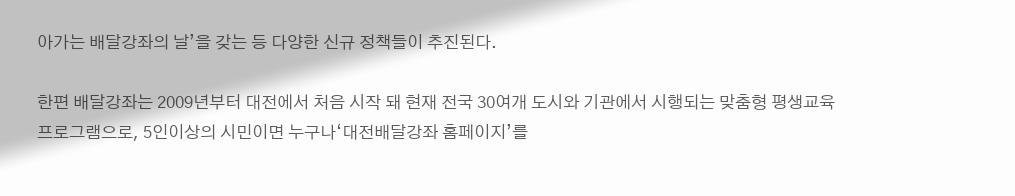아가는 배달강좌의 날’을 갖는 등 다양한 신규 정책들이 추진된다.

한편 배달강좌는 2009년부터 대전에서 처음 시작 돼 현재 전국 30여개 도시와 기관에서 시행되는 맞춤형 평생교육 프로그램으로, 5인이상의 시민이면 누구나‘대전배달강좌 홈페이지’를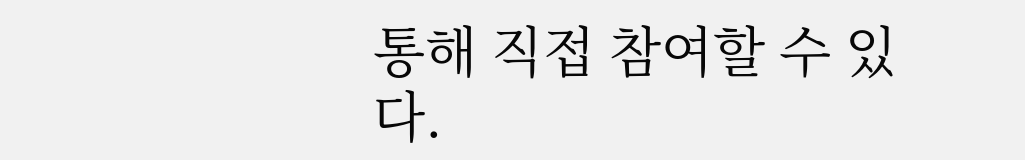통해 직접 참여할 수 있다.